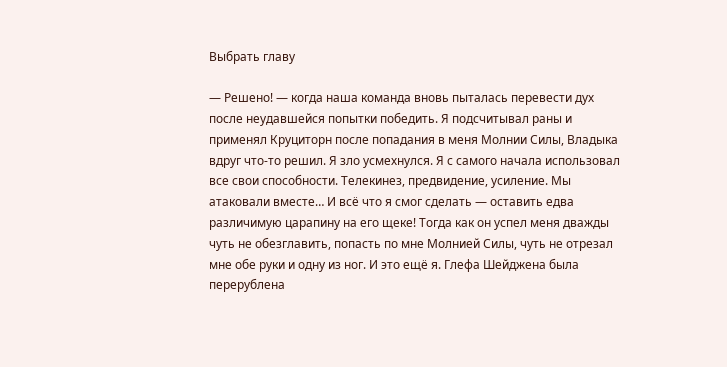Выбрать главу

— Решено! — когда наша команда вновь пыталась перевести дух после неудавшейся попытки победить. Я подсчитывал раны и применял Круциторн после попадания в меня Молнии Силы, Владыка вдруг что-то решил. Я зло усмехнулся. Я с самого начала использовал все свои способности. Телекинез, предвидение, усиление. Мы атаковали вместе… И всё что я смог сделать — оставить едва различимую царапину на его щеке! Тогда как он успел меня дважды чуть не обезглавить, попасть по мне Молнией Силы, чуть не отрезал мне обе руки и одну из ног. И это ещё я. Глефа Шейджена была перерублена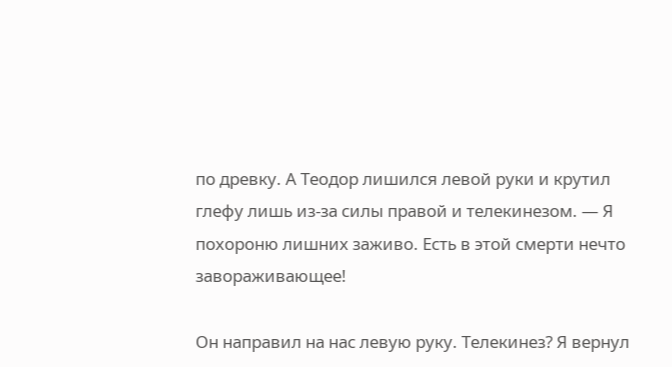по древку. А Теодор лишился левой руки и крутил глефу лишь из-за силы правой и телекинезом. — Я похороню лишних заживо. Есть в этой смерти нечто завораживающее!

Он направил на нас левую руку. Телекинез? Я вернул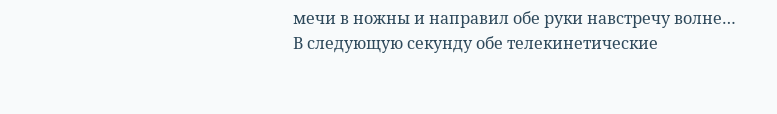мечи в ножны и направил обе руки навстречу волне… В следующую секунду обе телекинетические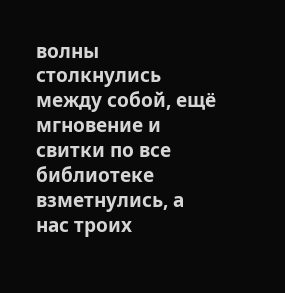волны столкнулись между собой, ещё мгновение и свитки по все библиотеке взметнулись, а нас троих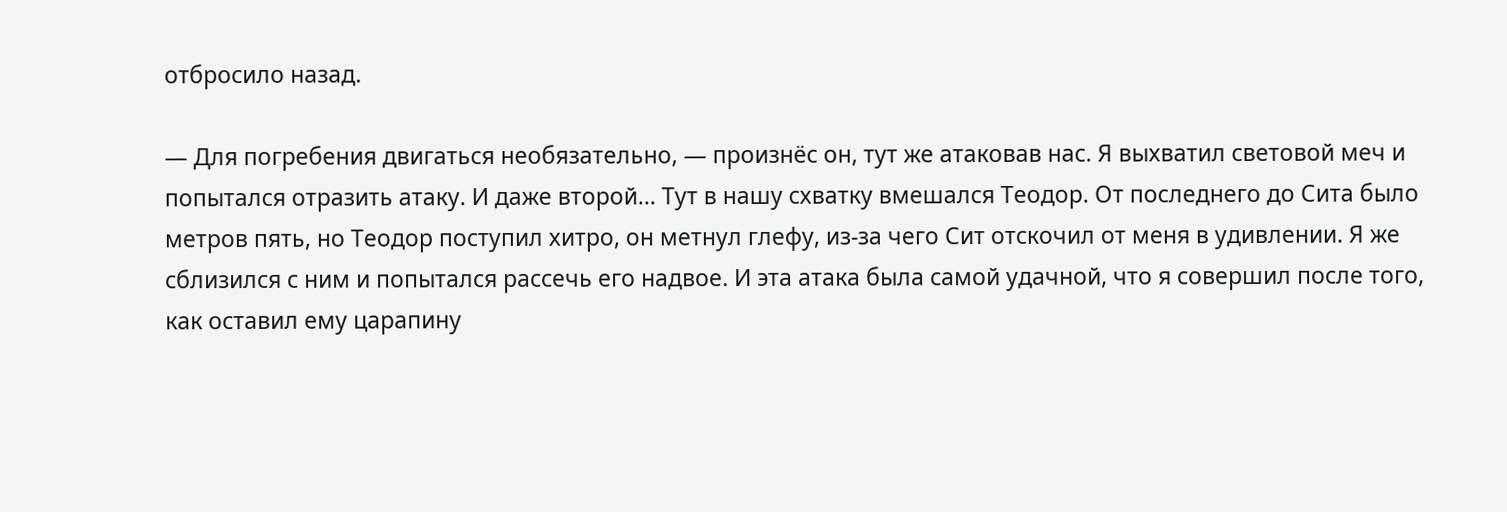отбросило назад.

— Для погребения двигаться необязательно, — произнёс он, тут же атаковав нас. Я выхватил световой меч и попытался отразить атаку. И даже второй… Тут в нашу схватку вмешался Теодор. От последнего до Сита было метров пять, но Теодор поступил хитро, он метнул глефу, из-за чего Сит отскочил от меня в удивлении. Я же сблизился с ним и попытался рассечь его надвое. И эта атака была самой удачной, что я совершил после того, как оставил ему царапину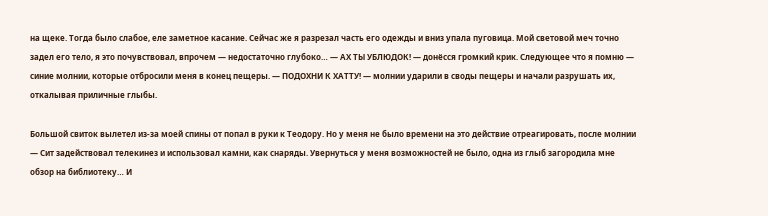на щеке. Тогда было слабое, еле заметное касание. Сейчас же я разрезал часть его одежды и вниз упала пуговица. Мой световой меч точно задел его тело, я это почувствовал, впрочем — недостаточно глубоко… — АХ ТЫ УБЛЮДОК! — донёсся громкий крик. Следующее что я помню — синие молнии, которые отбросили меня в конец пещеры. — ПОДОХНИ К ХАТТУ! — молнии ударили в своды пещеры и начали разрушать их, откалывая приличные глыбы.

Большой свиток вылетел из-за моей спины от попал в руки к Теодору. Но у меня не было времени на это действие отреагировать, после молнии — Сит задействовал телекинез и использовал камни, как снаряды. Увернуться у меня возможностей не было, одна из глыб загородила мне обзор на библиотеку… И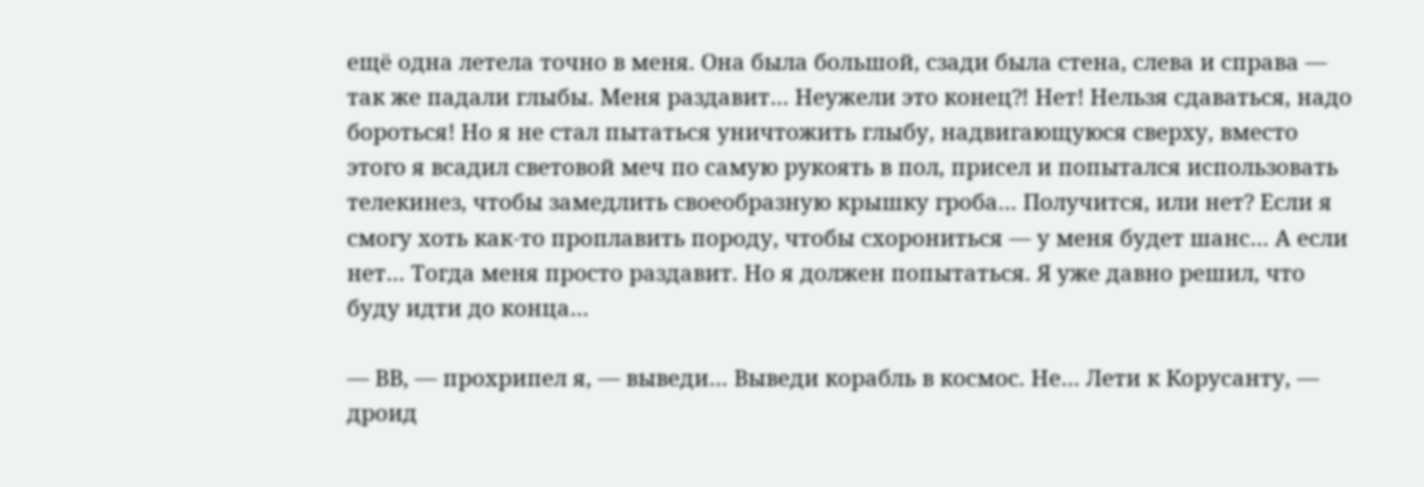ещё одна летела точно в меня. Она была большой, сзади была стена, слева и справа — так же падали глыбы. Меня раздавит… Неужели это конец⁈ Нет! Нельзя сдаваться, надо бороться! Но я не стал пытаться уничтожить глыбу, надвигающуюся сверху, вместо этого я всадил световой меч по самую рукоять в пол, присел и попытался использовать телекинез, чтобы замедлить своеобразную крышку гроба… Получится, или нет? Если я смогу хоть как-то проплавить породу, чтобы схорониться — у меня будет шанс… А если нет… Тогда меня просто раздавит. Но я должен попытаться. Я уже давно решил, что буду идти до конца…

— ВВ, — прохрипел я, — выведи… Выведи корабль в космос. Не… Лети к Корусанту, — дроид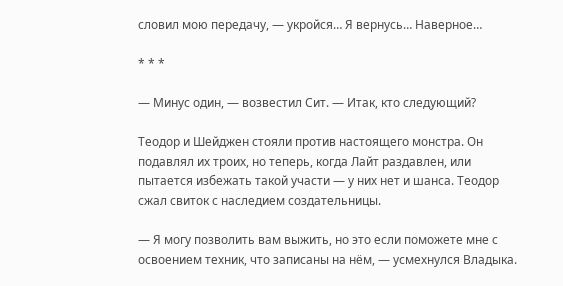словил мою передачу, — укройся… Я вернусь… Наверное…

* * *

— Минус один, — возвестил Сит. — Итак, кто следующий?

Теодор и Шейджен стояли против настоящего монстра. Он подавлял их троих, но теперь, когда Лайт раздавлен, или пытается избежать такой участи — у них нет и шанса. Теодор сжал свиток с наследием создательницы.

— Я могу позволить вам выжить, но это если поможете мне с освоением техник, что записаны на нём, — усмехнулся Владыка.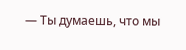— Ты думаешь, что мы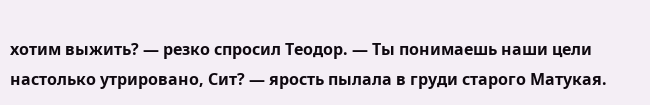хотим выжить? — резко спросил Теодор. — Ты понимаешь наши цели настолько утрировано, Сит? — ярость пылала в груди старого Матукая.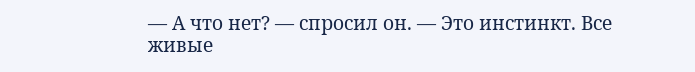— А что нет? — спросил он. — Это инстинкт. Все живые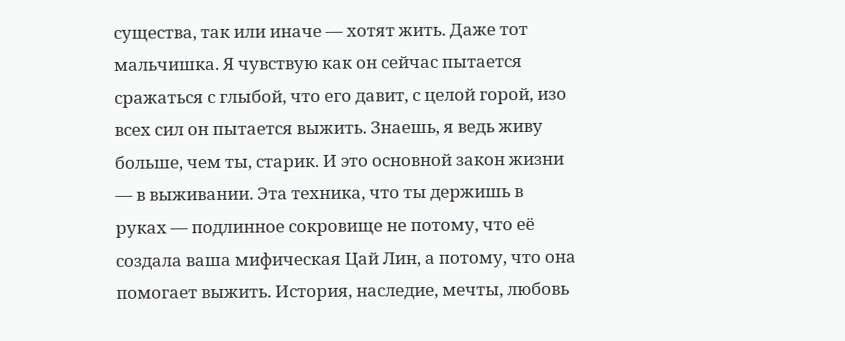существа, так или иначе — хотят жить. Даже тот мальчишка. Я чувствую как он сейчас пытается сражаться с глыбой, что его давит, с целой горой, изо всех сил он пытается выжить. Знаешь, я ведь живу больше, чем ты, старик. И это основной закон жизни — в выживании. Эта техника, что ты держишь в руках — подлинное сокровище не потому, что её создала ваша мифическая Цай Лин, а потому, что она помогает выжить. История, наследие, мечты, любовь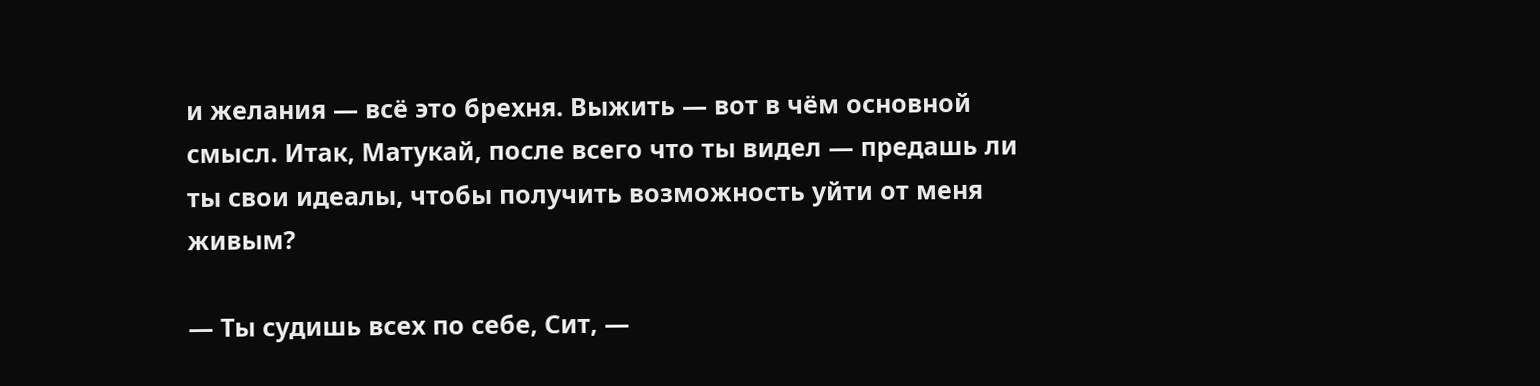и желания — всё это брехня. Выжить — вот в чём основной смысл. Итак, Матукай, после всего что ты видел — предашь ли ты свои идеалы, чтобы получить возможность уйти от меня живым?

— Ты судишь всех по себе, Сит, —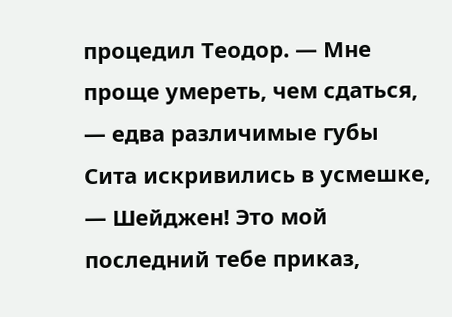процедил Теодор. — Мне проще умереть, чем сдаться, — едва различимые губы Сита искривились в усмешке, — Шейджен! Это мой последний тебе приказ,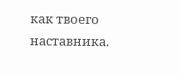как твоего наставника.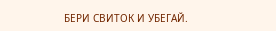БЕРИ СВИТОК И УБЕГАЙ.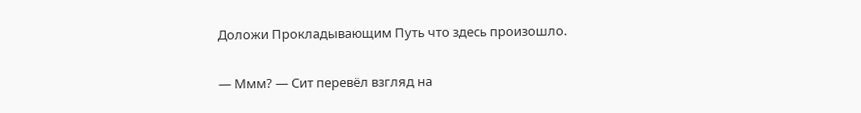Доложи Прокладывающим Путь что здесь произошло.

— Ммм? — Сит перевёл взгляд на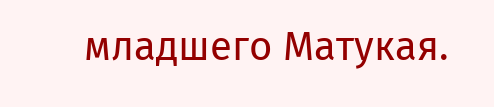младшего Матукая.